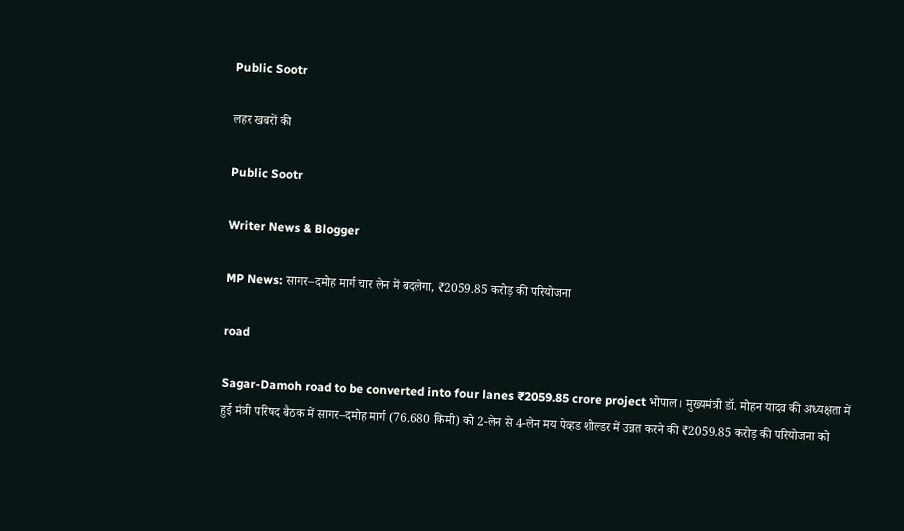Public Sootr

लहर खबरों की

Public Sootr

Writer News & Blogger

MP News: सागर–दमोह मार्ग चार लेन में बदलेगा, ₹2059.85 करोड़ की परियोजना

road

Sagar-Damoh road to be converted into four lanes ₹2059.85 crore project भोपाल। मुख्यमंत्री डॉ. मोहन यादव की अध्यक्षता में हुई मंत्री परिषद बैठक में सागर–दमोह मार्ग (76.680 किमी) को 2-लेन से 4-लेन मय पेव्हड शोल्डर में उन्नत करने की ₹2059.85 करोड़ की परियोजना को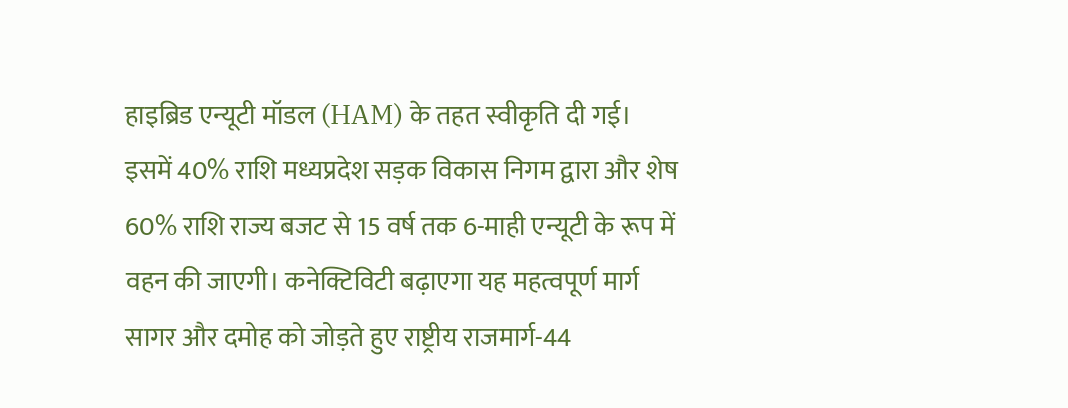हाइब्रिड एन्यूटी मॉडल (HAM) के तहत स्वीकृति दी गई। इसमें 40% राशि मध्यप्रदेश सड़क विकास निगम द्वारा और शेष 60% राशि राज्य बजट से 15 वर्ष तक 6-माही एन्यूटी के रूप में वहन की जाएगी। कनेक्टिविटी बढ़ाएगा यह महत्वपूर्ण मार्ग सागर और दमोह को जोड़ते हुए राष्ट्रीय राजमार्ग-44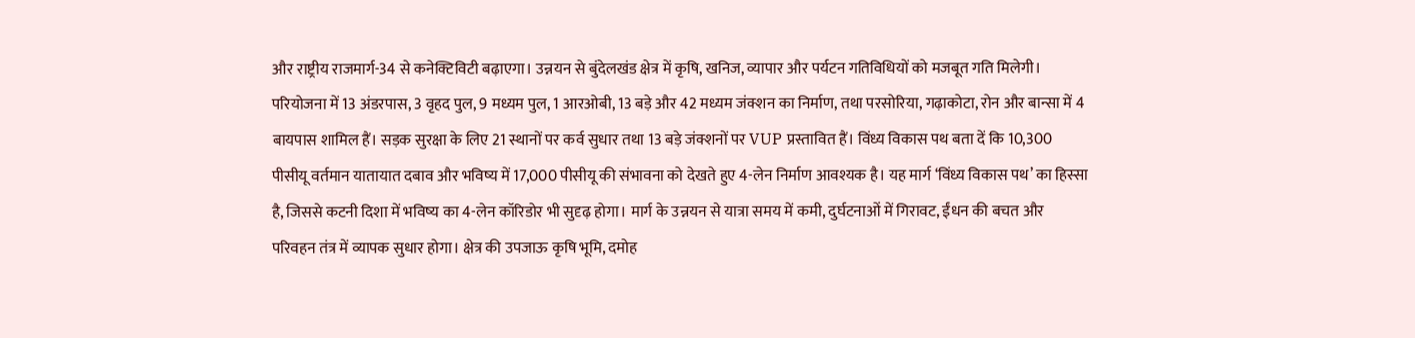और राष्ट्रीय राजमार्ग-34 से कनेक्टिविटी बढ़ाएगा। उन्नयन से बुंदेलखंड क्षेत्र में कृषि, खनिज, व्यापार और पर्यटन गतिविधियों को मजबूत गति मिलेगी। परियोजना में 13 अंडरपास, 3 वृहद पुल, 9 मध्यम पुल, 1 आरओबी, 13 बड़े और 42 मध्यम जंक्शन का निर्माण, तथा परसोरिया, गढ़ाकोटा, रोन और बान्सा में 4 बायपास शामिल हैं। सड़क सुरक्षा के लिए 21 स्थानों पर कर्व सुधार तथा 13 बड़े जंक्शनों पर VUP प्रस्तावित हैं। विंध्य विकास पथ बता दें कि 10,300 पीसीयू वर्तमान यातायात दबाव और भविष्य में 17,000 पीसीयू की संभावना को देखते हुए 4-लेन निर्माण आवश्यक है। यह मार्ग ‘विंध्य विकास पथ’ का हिस्सा है, जिससे कटनी दिशा में भविष्य का 4-लेन कॉरिडोर भी सुदृढ़ होगा। मार्ग के उन्नयन से यात्रा समय में कमी, दुर्घटनाओं में गिरावट, ईंधन की बचत और परिवहन तंत्र में व्यापक सुधार होगा। क्षेत्र की उपजाऊ कृषि भूमि, दमोह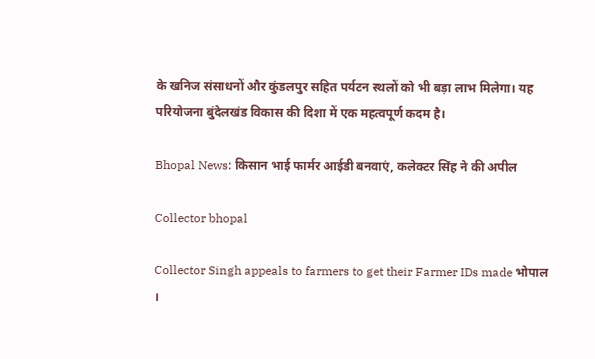के खनिज संसाधनों और कुंडलपुर सहित पर्यटन स्थलों को भी बड़ा लाभ मिलेगा। यह परियोजना बुंदेलखंड विकास की दिशा में एक महत्वपूर्ण कदम है।

Bhopal News: किसान भाई फार्मर आईडी बनवाएं, कलेक्टर सिंह ने की अपील

Collector bhopal

Collector Singh appeals to farmers to get their Farmer IDs made भोपाल ।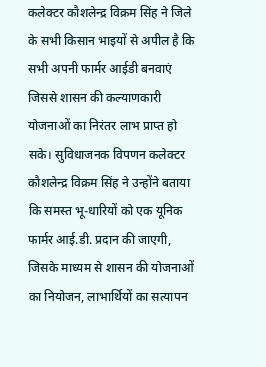कलेक्टर कौशलेन्द्र विक्रम सिंह ने जिले के सभी किसान भाइयों से अपील है कि सभी अपनी फार्मर आईडी बनवाएं जिससे शासन की कल्याणकारी योजनाओं का निरंतर लाभ प्राप्त हो सके। सुविधाजनक विपणन कलेक्टर कौशलेन्द्र विक्रम सिंह ने उन्होंने बताया कि समस्त भू-धारियों को एक यूनिक फार्मर आई.डी. प्रदान की जाएगी, जिसके माध्यम से शासन की योजनाओं का नियोजन, लाभार्थियों का सत्यापन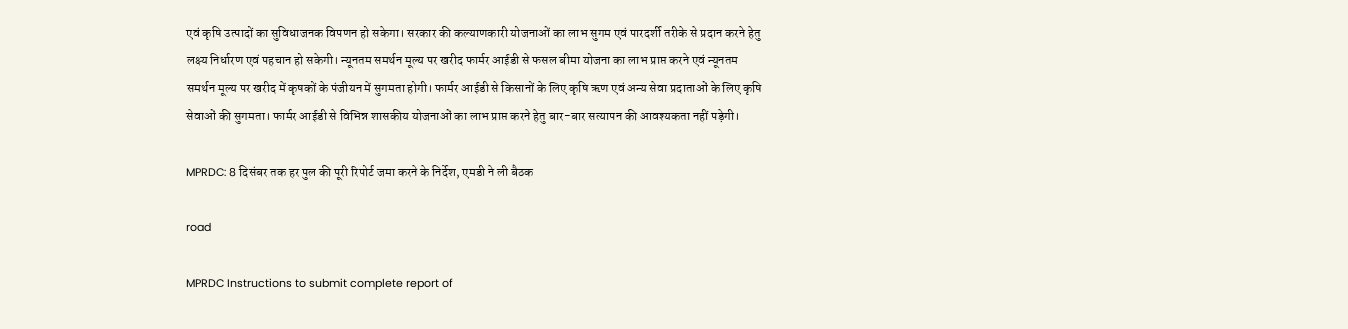एवं कृषि उत्पादों का सुविधाजनक विपणन हो सकेगा। सरकार की कल्याणकारी योजनाओं का लाभ सुगम एवं पारदर्शी तरीके से प्रदान करने हेतु लक्ष्य निर्धारण एवं पहचान हो सकेगी। न्यूनतम समर्थन मूल्य पर खरीद फार्मर आईडी से फसल बीमा योजना का लाभ प्राप्त करने एवं न्यूनतम समर्थन मूल्य पर खरीद में कृषकों के पंजीयन में सुगमता होगी। फार्मर आईडी से किसानों के लिए कृषि ऋण एवं अन्य सेवा प्रदाताओं के लिए कृषि सेवाओं की सुगमता। फार्मर आईडी से विभिन्न शासकीय योजनाओं का लाभ प्राप्त करने हेतु बार-बार सत्यापन की आवश्यकता नहीं पड़ेगी।

MPRDC: 8 दिसंबर तक हर पुल की पूरी रिपोर्ट जमा करने के निर्देश, एमडी ने ली बैठक

road

MPRDC Instructions to submit complete report of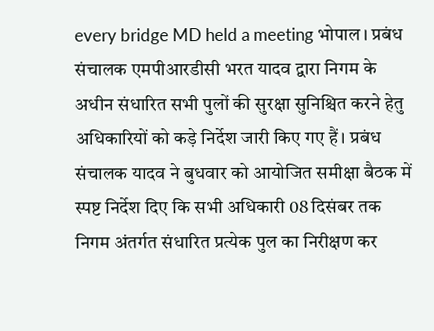every bridge MD held a meeting भोपाल। प्रबंध संचालक एमपीआरडीसी भरत यादव द्वारा निगम के अधीन संधारित सभी पुलों की सुरक्षा सुनिश्चित करने हेतु अधिकारियों को कड़े निर्देश जारी किए गए हैं। प्रबंध संचालक यादव ने बुधवार को आयोजित समीक्षा बैठक में स्पष्ट निर्देश दिए कि सभी अधिकारी 08 दिसंबर तक निगम अंतर्गत संधारित प्रत्येक पुल का निरीक्षण कर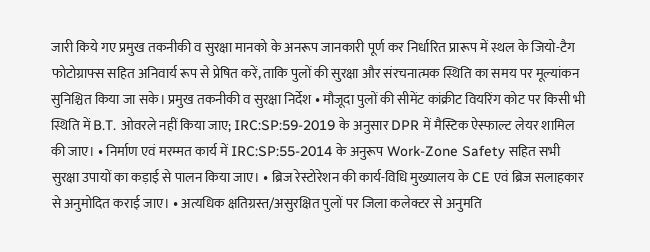जारी किये गए प्रमुख तकनीकी व सुरक्षा मानको के अनरूप जानकारी पूर्ण कर निर्धारित प्रारूप में स्थल के जियो-टैग फोटोग्राफ्स सहित अनिवार्य रूप से प्रेषित करें, ताकि पुलों की सुरक्षा और संरचनात्मक स्थिति का समय पर मूल्यांकन सुनिश्चित किया जा सके। प्रमुख तकनीकी व सुरक्षा निर्देश • मौजूदा पुलों की सीमेंट कांक्रीट वियरिंग कोट पर किसी भी स्थिति में B.T. ओवरले नहीं किया जाए; IRC:SP:59-2019 के अनुसार DPR में मैस्टिक ऐस्फाल्ट लेयर शामिल की जाए। • निर्माण एवं मरम्मत कार्य में IRC:SP:55-2014 के अनुरूप Work-Zone Safety सहित सभी सुरक्षा उपायों का कड़ाई से पालन किया जाए। • ब्रिज रेस्टोरेशन की कार्य-विधि मुख्यालय के CE एवं ब्रिज सलाहकार से अनुमोदित कराई जाए। • अत्यधिक क्षतिग्रस्त/असुरक्षित पुलों पर जिला कलेक्टर से अनुमति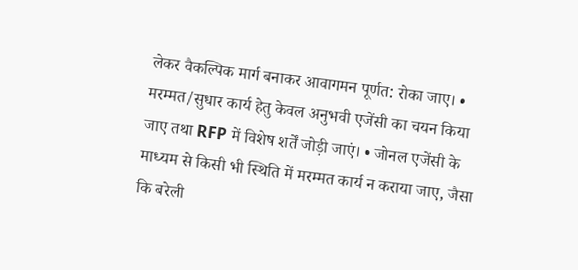लेकर वैकल्पिक मार्ग बनाकर आवागमन पूर्णत: रोका जाए। • मरम्मत/सुधार कार्य हेतु केवल अनुभवी एजेंसी का चयन किया जाए तथा RFP में विशेष शर्तें जोड़ी जाएं। • जोनल एजेंसी के माध्यम से किसी भी स्थिति में मरम्मत कार्य न कराया जाए, जैसा कि बरेली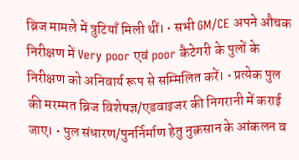ब्रिज मामले में त्रुटियाँ मिली थीं। • सभी GM/CE अपने औचक निरीक्षण में Very poor एवं poor कैटेगरी के पुलों के निरीक्षण को अनिवार्य रूप से सम्मिलित करें। • प्रत्येक पुल की मरम्मत ब्रिज विशेषज्ञ/एडवाइजर की निगरानी में कराई जाए। • पुल संधारण/पुनर्निर्माण हेतु नुक़सान के आंकलन व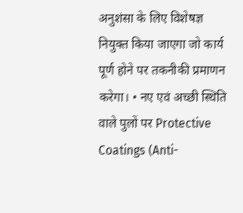अनुशंसा के लिए विशेषज्ञ नियुक्त किया जाएगा जो कार्य पूर्ण होने पर तकनीकी प्रमाणन करेगा। • नए एवं अच्छी स्थिति वाले पुलों पर Protective Coatings (Anti-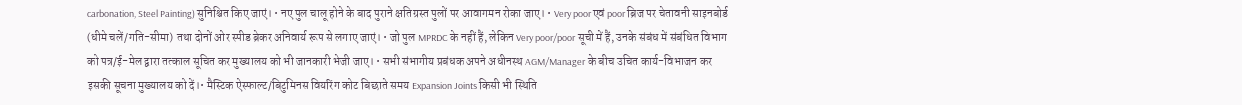carbonation, Steel Painting) सुनिश्चित किए जाएं। • नए पुल चालू होने के बाद पुराने क्षतिग्रस्त पुलों पर आवागमन रोका जाए। • Very poor एवं poor ब्रिज पर चेतावनी साइनबोर्ड (धीमे चलें/गति-सीमा) तथा दोनों ओर स्पीड ब्रेकर अनिवार्य रूप से लगाए जाएं। • जो पुल MPRDC के नहीं हैं, लेकिन Very poor/poor सूची में हैं, उनके संबंध में संबंधित विभाग को पत्र/ई-मेल द्वारा तत्काल सूचित कर मुख्यालय को भी जानकारी भेजी जाए। • सभी संभागीय प्रबंधक अपने अधीनस्थ AGM/Manager के बीच उचित कार्य-विभाजन कर इसकी सूचना मुख्यालय को दें।• मैस्टिक ऐस्फाल्ट/बिटुमिनस वियरिंग कोट बिछाते समय Expansion Joints किसी भी स्थिति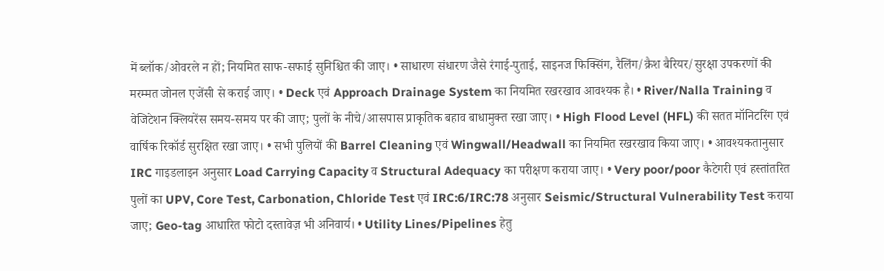में ब्लॉक/ओवरले न हों; नियमित साफ-सफाई सुनिश्चित की जाए। • साधारण संधारण जैसे रंगाई-पुताई, साइनज फिक्सिंग, रैलिंग/क्रैश बैरियर/सुरक्षा उपकरणों की मरम्मत जोनल एजेंसी से कराई जाए। • Deck एवं Approach Drainage System का नियमित रखरखाव आवश्यक है। • River/Nalla Training व वेजिटेशन क्लियरेंस समय-समय पर की जाए; पुलों के नीचे/आसपास प्राकृतिक बहाव बाधामुक्त रखा जाए। • High Flood Level (HFL) की सतत मॉनिटरिंग एवं वार्षिक रिकॉर्ड सुरक्षित रखा जाए। • सभी पुलियों की Barrel Cleaning एवं Wingwall/Headwall का नियमित रखरखाव किया जाए। • आवश्यकतानुसार IRC गाइडलाइन अनुसार Load Carrying Capacity व Structural Adequacy का परीक्षण कराया जाए। • Very poor/poor कैटेगरी एवं हस्तांतरित पुलों का UPV, Core Test, Carbonation, Chloride Test एवं IRC:6/IRC:78 अनुसार Seismic/Structural Vulnerability Test कराया जाए; Geo-tag आधारित फोटो दस्तावेज़ भी अनिवार्य। • Utility Lines/Pipelines हेतु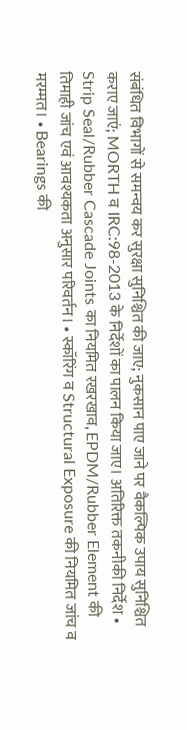संबंधित विभागों से समन्वय कर सुरक्षा सुनिश्चित की जाए; नुकसान पाए जाने पर वैकल्पिक उपाय सुनिश्चित कराए जाएं; MORTH व IRC:98-2013 के निर्देशों का पालन किया जाए। अतिरिक्त तकनीकी निर्देश • Strip Seal/Rubber Cascade Joints का नियमित रखरखाव, EPDM/Rubber Element की तिमाही जांच एवं आवश्यकता अनुसार परिवर्तन। • स्कॉरिंग व Structural Exposure की नियमित जांच व मरम्मत। • Bearings की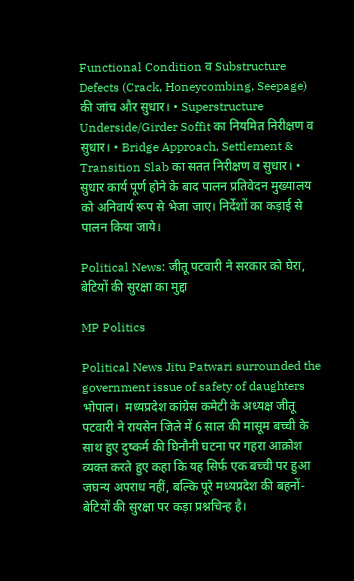Functional Condition व Substructure Defects (Crack, Honeycombing, Seepage) की जांच और सुधार। • Superstructure Underside/Girder Soffit का नियमित निरीक्षण व सुधार। • Bridge Approach, Settlement & Transition Slab का सतत निरीक्षण व सुधार। • सुधार कार्य पूर्ण होने के बाद पालन प्रतिवेदन मुख्यालय को अनिवार्य रूप से भेजा जाए। निर्देशों का कड़ाई से पालन किया जाये।

Political News: जीतू पटवारी ने सरकार को घेरा, बेटियों की सुरक्षा का मुद्दा

MP Politics

Political News Jitu Patwari surrounded the government issue of safety of daughters भोपाल।  मध्यप्रदेश कांग्रेस कमेटी के अध्यक्ष जीतू पटवारी ने रायसेन जिले में 6 साल की मासूम बच्ची के साथ हुए दुष्कर्म की घिनौनी घटना पर गहरा आक्रोश व्यक्त करते हुए कहा कि यह सिर्फ एक बच्ची पर हुआ जघन्य अपराध नहीं, बल्कि पूरे मध्यप्रदेश की बहनों-बेटियों की सुरक्षा पर कड़ा प्रश्नचिन्ह है।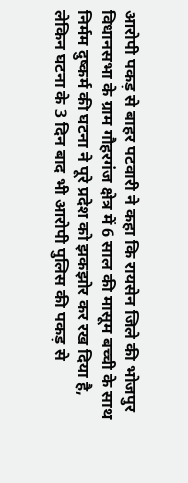आरोपी पकड़ से बाहर पटवारी ने कहा कि रायसेन जिले की भोजपुर विधानसभा के ग्राम गौहरगंज क्षेत्र में 6 साल की मासूम बच्ची के साथ निर्मम दुष्कर्म की घटना ने पूरे प्रदेश को झकझोर कर रख दिया है, लेकिन घटना के 3 दिन बाद भी आरोपी पुलिस की पकड़ से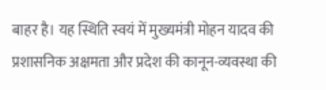बाहर है। यह स्थिति स्वयं में मुख्यमंत्री मोहन यादव की प्रशासनिक अक्षमता और प्रदेश की कानून-व्यवस्था की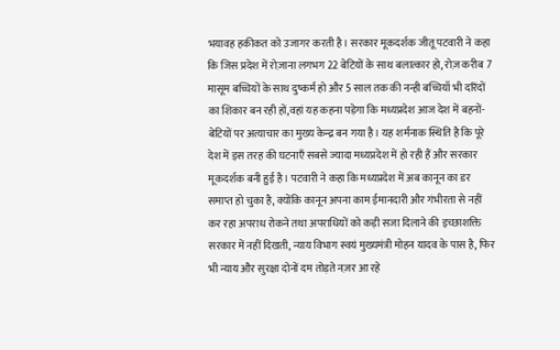भयावह हकीकत को उजागर करती है। सरकार मूकदर्शक जीतू पटवारी ने कहा कि जिस प्रदेश में रोज़ाना लगभग 22 बेटियों के साथ बलात्कार हो, रोज़ करीब 7 मासूम बच्चियों के साथ दुष्कर्म हो और 5 साल तक की नन्ही बच्चियाँ भी दरिंदों का शिकार बन रही हों,वहां यह कहना पड़ेगा कि मध्यप्रदेश आज देश में बहनों-बेटियों पर अत्याचार का मुख्य केन्द्र बन गया है। यह शर्मनाक स्थिति है कि पूरे देश में इस तरह की घटनाएँ सबसे ज्यादा मध्यप्रदेश में हो रही हैं और सरकार मूकदर्शक बनी हुई है। पटवारी ने कहा कि मध्यप्रदेश में अब कानून का डर समाप्त हो चुका है, क्योंकि कानून अपना काम ईमानदारी और गंभीरता से नहीं कर रहा अपराध रोकने तथा अपराधियों को कड़ी सजा दिलाने की इच्छाशक्ति सरकार में नहीं दिखती, न्याय विभाग स्वयं मुख्यमंत्री मोहन यादव के पास है, फिर भी न्याय और सुरक्षा दोनों दम तोड़ते नज़र आ रहे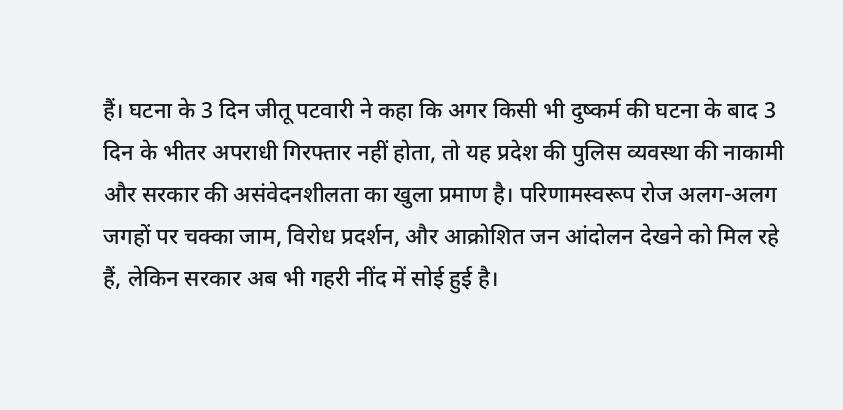हैं। घटना के 3 दिन जीतू पटवारी ने कहा कि अगर किसी भी दुष्कर्म की घटना के बाद 3 दिन के भीतर अपराधी गिरफ्तार नहीं होता, तो यह प्रदेश की पुलिस व्यवस्था की नाकामी और सरकार की असंवेदनशीलता का खुला प्रमाण है। परिणामस्वरूप रोज अलग-अलग जगहों पर चक्का जाम, विरोध प्रदर्शन, और आक्रोशित जन आंदोलन देखने को मिल रहे हैं, लेकिन सरकार अब भी गहरी नींद में सोई हुई है।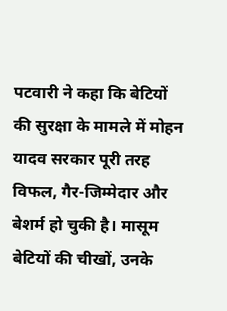पटवारी ने कहा कि बेटियों की सुरक्षा के मामले में मोहन यादव सरकार पूरी तरह विफल, गैर-जिम्मेदार और बेशर्म हो चुकी है। मासूम बेटियों की चीखों, उनके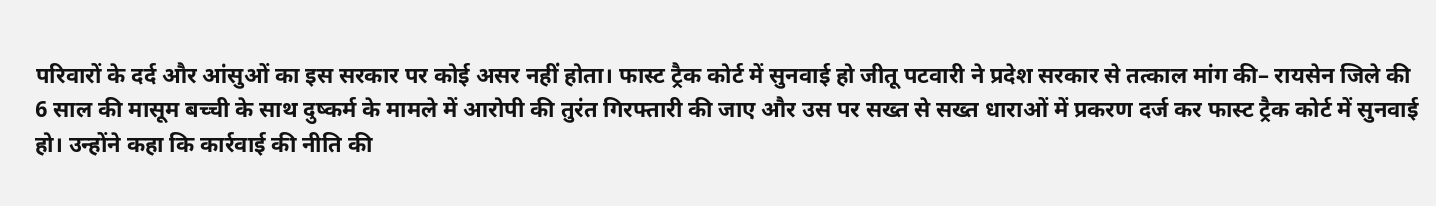परिवारों के दर्द और आंसुओं का इस सरकार पर कोई असर नहीं होता। फास्ट ट्रैक कोर्ट में सुनवाई हो जीतू पटवारी ने प्रदेश सरकार से तत्काल मांग की– रायसेन जिले की 6 साल की मासूम बच्ची के साथ दुष्कर्म के मामले में आरोपी की तुरंत गिरफ्तारी की जाए और उस पर सख्त से सख्त धाराओं में प्रकरण दर्ज कर फास्ट ट्रैक कोर्ट में सुनवाई हो। उन्होंने कहा कि कार्रवाई की नीति की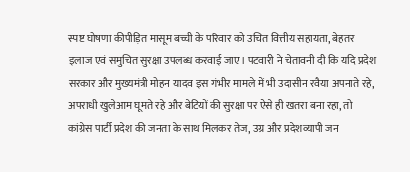स्पष्ट घोषणा कीपीड़ित मासूम बच्ची के परिवार को उचित वित्तीय सहायता, बेहतर इलाज एवं समुचित सुरक्षा उपलब्ध करवाई जाए। पटवारी ने चेतावनी दी कि यदि प्रदेश सरकार और मुख्यमंत्री मोहन यादव इस गंभीर मामले में भी उदासीन रवैया अपनाते रहे, अपराधी खुलेआम घूमते रहे और बेटियों की सुरक्षा पर ऐसे ही खतरा बना रहा, तो कांग्रेस पार्टी प्रदेश की जनता के साथ मिलकर तेज, उग्र और प्रदेशव्यापी जन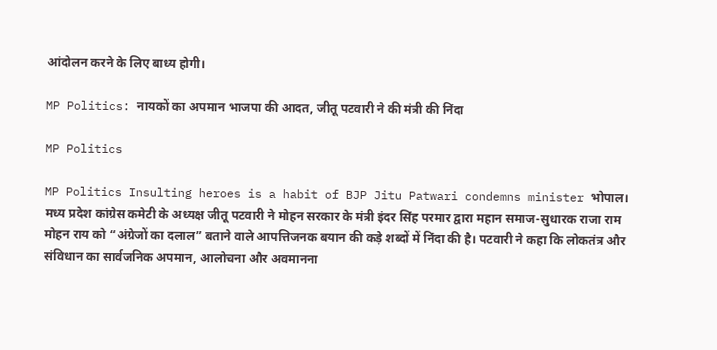आंदोलन करने के लिए बाध्य होगी।

MP Politics: नायकों का अपमान भाजपा की आदत, जीतू पटवारी ने की मंत्री की निंदा

MP Politics

MP Politics Insulting heroes is a habit of BJP Jitu Patwari condemns minister भोपाल।  मध्य प्रदेश कांग्रेस कमेटी के अध्यक्ष जीतू पटवारी ने मोहन सरकार के मंत्री इंदर सिंह परमार द्वारा महान समाज-सुधारक राजा राम मोहन राय को “अंग्रेजों का दलाल” बताने वाले आपत्तिजनक बयान की कड़े शब्दों में निंदा की है। पटवारी ने कहा कि लोकतंत्र और संविधान का सार्वजनिक अपमान, आलोचना और अवमानना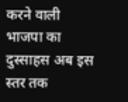करने वाली भाजपा का दुस्साहस अब इस स्तर तक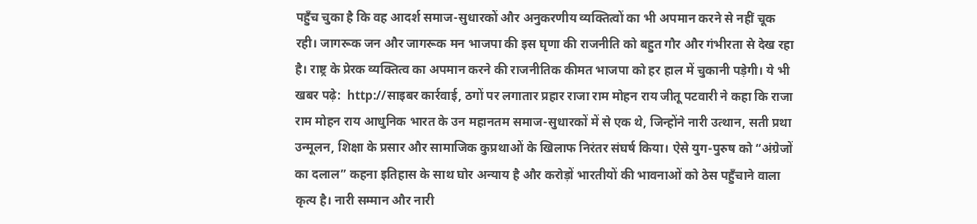पहुँच चुका है कि वह आदर्श समाज-सुधारकों और अनुकरणीय व्यक्तित्वों का भी अपमान करने से नहीं चूक रही। जागरूक जन और जागरूक मन भाजपा की इस घृणा की राजनीति को बहुत गौर और गंभीरता से देख रहा है। राष्ट्र के प्रेरक व्यक्तित्व का अपमान करने की राजनीतिक कीमत भाजपा को हर हाल में चुकानी पड़ेगी। ये भी खबर पढ़े:  http://साइबर कार्रवाई, ठगों पर लगातार प्रहार राजा राम मोहन राय जीतू पटवारी ने कहा कि राजा राम मोहन राय आधुनिक भारत के उन महानतम समाज-सुधारकों में से एक थे, जिन्होंने नारी उत्थान, सती प्रथा उन्मूलन, शिक्षा के प्रसार और सामाजिक कुप्रथाओं के खिलाफ निरंतर संघर्ष किया। ऐसे युग-पुरुष को “अंग्रेजों का दलाल” कहना इतिहास के साथ घोर अन्याय है और करोड़ों भारतीयों की भावनाओं को ठेस पहुँचाने वाला कृत्य है। नारी सम्मान और नारी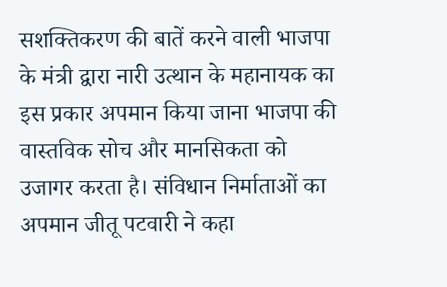सशक्तिकरण की बातें करने वाली भाजपा के मंत्री द्वारा नारी उत्थान के महानायक का इस प्रकार अपमान किया जाना भाजपा की वास्तविक सोच और मानसिकता को उजागर करता है। संविधान निर्माताओं का अपमान जीतू पटवारी ने कहा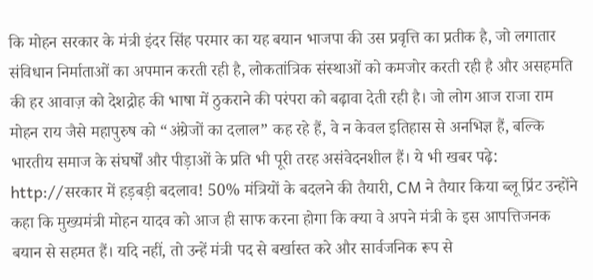कि मोहन सरकार के मंत्री इंदर सिंह परमार का यह बयान भाजपा की उस प्रवृत्ति का प्रतीक है, जो लगातार संविधान निर्माताओं का अपमान करती रही है, लोकतांत्रिक संस्थाओं को कमजोर करती रही है और असहमति की हर आवाज़ को देशद्रोह की भाषा में ठुकराने की परंपरा को बढ़ावा देती रही है। जो लोग आज राजा राम मोहन राय जैसे महापुरुष को “अंग्रेजों का दलाल” कह रहे हैं, वे न केवल इतिहास से अनभिज्ञ हैं, बल्कि भारतीय समाज के संघर्षों और पीड़ाओं के प्रति भी पूरी तरह असंवेदनशील हैं। ये भी खबर पढ़े: http://सरकार में हड़बड़ी बदलाव! 50% मंत्रियों के बदलने की तैयारी, CM ने तैयार किया ब्लू प्रिंट उन्होंने कहा कि मुख्यमंत्री मोहन यादव को आज ही साफ करना होगा कि क्या वे अपने मंत्री के इस आपत्तिजनक बयान से सहमत हैं। यदि नहीं, तो उन्हें मंत्री पद से बर्खास्त करे और सार्वजनिक रूप से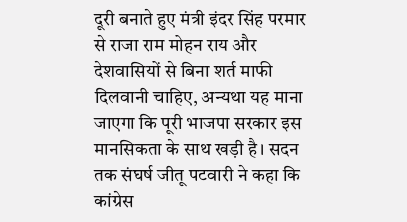दूरी बनाते हुए मंत्री इंदर सिंह परमार से राजा राम मोहन राय और देशवासियों से बिना शर्त माफी दिलवानी चाहिए, अन्यथा यह माना जाएगा कि पूरी भाजपा सरकार इस मानसिकता के साथ खड़ी है। सदन तक संघर्ष जीतू पटवारी ने कहा कि कांग्रेस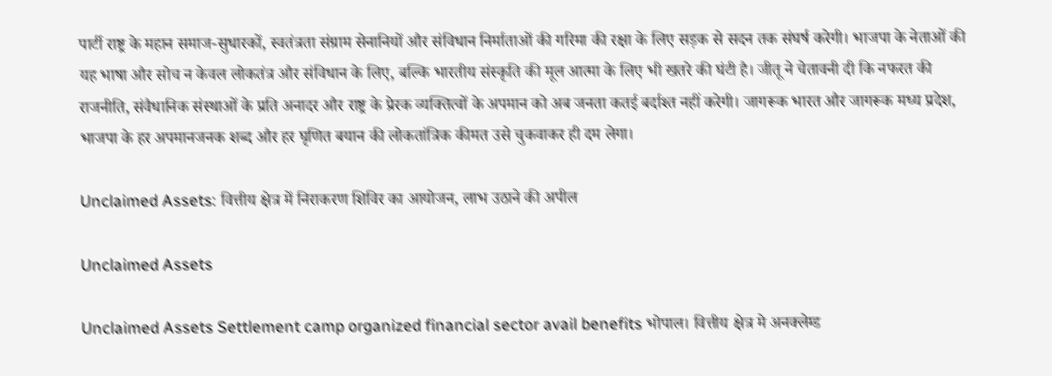पार्टी राष्ट्र के महान समाज-सुधारकों, स्वतंत्रता संग्राम सेनानियों और संविधान निर्माताओं की गरिमा की रक्षा के लिए सड़क से सदन तक संघर्ष करेगी। भाजपा के नेताओं की यह भाषा और सोच न केवल लोकतंत्र और संविधान के लिए, बल्कि भारतीय संस्कृति की मूल आत्मा के लिए भी खतरे की घंटी है। जीतू ने चेतावनी दी कि नफरत की राजनीति, संवैधानिक संस्थाओं के प्रति अनादर और राष्ट्र के प्रेरक व्यक्तित्वों के अपमान को अब जनता कतई बर्दाश्त नहीं करेगी। जागरूक भारत और जागरूक मध्य प्रदेश, भाजपा के हर अपमानजनक शब्द और हर घृणित बयान की लोकतांत्रिक कीमत उसे चुकवाकर ही दम लेगा।

Unclaimed Assets: वित्तीय क्षेत्र में निराकरण शिविर का आयोजन, लाभ उठाने की अपील

Unclaimed Assets

Unclaimed Assets Settlement camp organized financial sector avail benefits भोपाल। वित्तीय क्षेत्र मे अनक्लेम्ड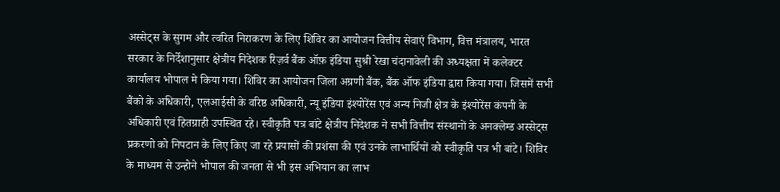अस्सेट्स के सुगम और त्वरित निराकरण के लिए शिविर का आयोजन वित्तीय सेवाएं विभाग, वित्त मंत्रालय, भारत सरकार के निर्देशानुसार क्षेत्रीय निदेशक रिज़र्व बैंक ऑफ़ इंडिया सुश्री रेखा चंदानावेली की अध्यक्षता में कलेक्टर कार्यालय भोपाल मे किया गया। शिविर का आयोजन जिला अग्रणी बैंक, बैंक ऑफ इंडिया द्वारा किया गया। जिसमें सभी बैंको के अधिकारी, एलआईसी के वरिष्ठ अधिकारी, न्यू इंडिया इंश्योरेंस एवं अन्य निजी क्षेत्र के इंश्योरेंस कंपनी के अधिकारी एवं हितग्राही उपस्थित रहे। स्वीकृति पत्र बांटे क्षेत्रीय निदेशक ने सभी वित्तीय संस्थानों के अनक्लेम्ड अस्सेट्स प्रकरणो को निपटान के लिए किए जा रहे प्रयासों की प्रशंसा की एवं उनके लाभार्थियों को स्वीकृति पत्र भी बांटे। शिविर के माध्यम से उन्होने भोपाल की जनता से भी इस अभियान का लाभ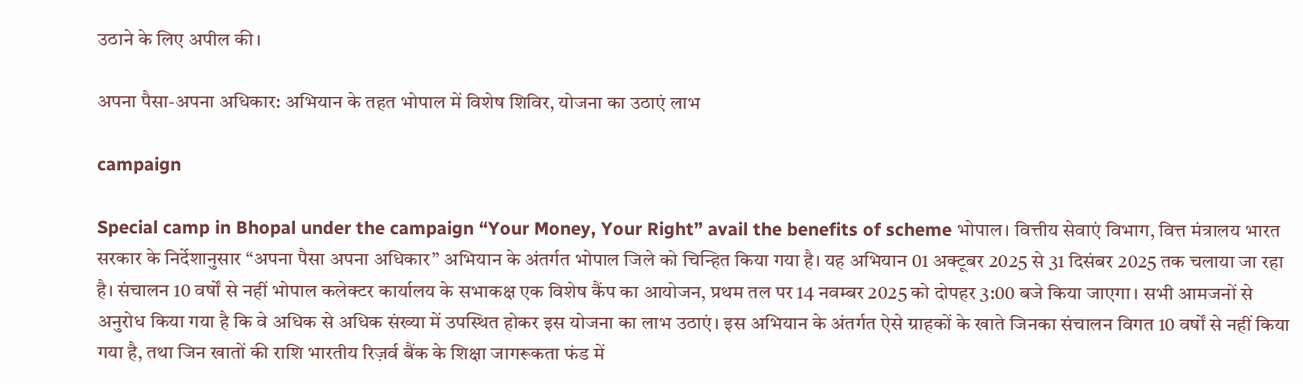उठाने के लिए अपील की।

अपना पैसा-अपना अधिकार: अभियान के तहत भोपाल में विशेष शिविर, योजना का उठाएं लाभ

campaign

Special camp in Bhopal under the campaign “Your Money, Your Right” avail the benefits of scheme भोपाल। वित्तीय सेवाएं विभाग, वित्त मंत्रालय भारत सरकार के निर्देशानुसार “अपना पैसा अपना अधिकार” अभियान के अंतर्गत भोपाल जिले को चिन्हित किया गया है। यह अभियान 01 अक्टूबर 2025 से 31 दिसंबर 2025 तक चलाया जा रहा है। संचालन 10 वर्षों से नहीं भोपाल कलेक्टर कार्यालय के सभाकक्ष एक विशेष कैंप का आयोजन, प्रथम तल पर 14 नवम्बर 2025 को दोपहर 3:00 बजे किया जाएगा। सभी आमजनों से अनुरोध किया गया है कि वे अधिक से अधिक संख्या में उपस्थित होकर इस योजना का लाभ उठाएं। इस अभियान के अंतर्गत ऐसे ग्राहकों के खाते जिनका संचालन विगत 10 वर्षों से नहीं किया गया है, तथा जिन खातों की राशि भारतीय रिज़र्व बैंक के शिक्षा जागरूकता फंड में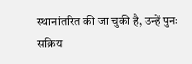स्थानांतरित की जा चुकी है, उन्हें पुनः सक्रिय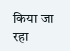किया जा रहा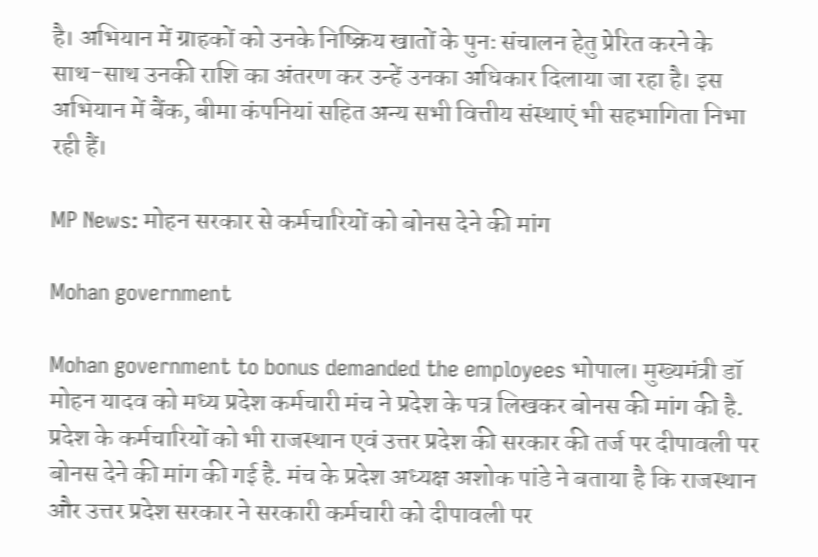है। अभियान में ग्राहकों को उनके निष्क्रिय खातों के पुनः संचालन हेतु प्रेरित करने के साथ-साथ उनकी राशि का अंतरण कर उन्हें उनका अधिकार दिलाया जा रहा है। इस अभियान में बैंक, बीमा कंपनियां सहित अन्य सभी वित्तीय संस्थाएं भी सहभागिता निभा रही हैं।

MP News: मोहन सरकार से कर्मचारियों को बोनस देने की मांग

Mohan government

Mohan government to bonus demanded the employees भोपाल। मुख्यमंत्री डॉ मोहन यादव को मध्य प्रदेश कर्मचारी मंच ने प्रदेश के पत्र लिखकर बोनस की मांग की है. प्रदेश के कर्मचारियों को भी राजस्थान एवं उत्तर प्रदेश की सरकार की तर्ज पर दीपावली पर बोनस देने की मांग की गई है. मंच के प्रदेश अध्यक्ष अशोक पांडे ने बताया है कि राजस्थान और उत्तर प्रदेश सरकार ने सरकारी कर्मचारी को दीपावली पर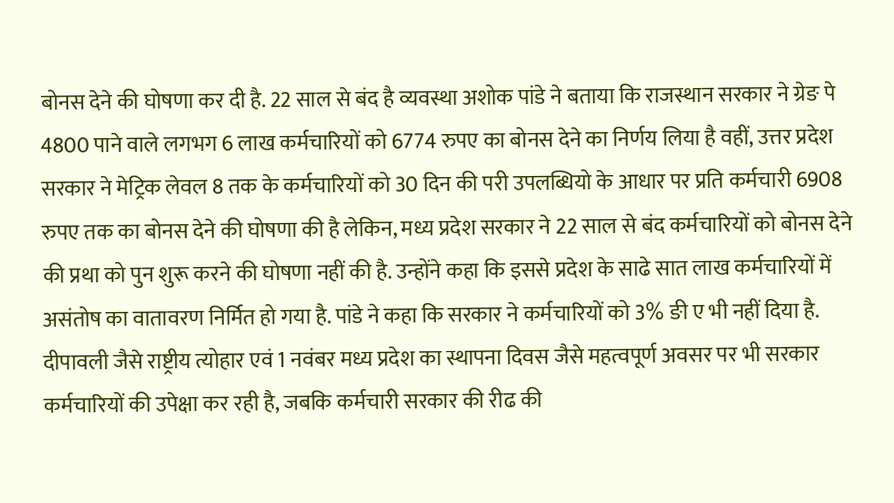बोनस देने की घोषणा कर दी है. 22 साल से बंद है व्यवस्था अशोक पांडे ने बताया कि राजस्थान सरकार ने ग्रेङ पे 4800 पाने वाले लगभग 6 लाख कर्मचारियों को 6774 रुपए का बोनस देने का निर्णय लिया है वहीं, उत्तर प्रदेश सरकार ने मेट्रिक लेवल 8 तक के कर्मचारियों को 30 दिन की परी उपलब्धियो के आधार पर प्रति कर्मचारी 6908 रुपए तक का बोनस देने की घोषणा की है लेकिन, मध्य प्रदेश सरकार ने 22 साल से बंद कर्मचारियों को बोनस देने की प्रथा को पुन शुरू करने की घोषणा नहीं की है. उन्होंने कहा कि इससे प्रदेश के साढे सात लाख कर्मचारियों में असंतोष का वातावरण निर्मित हो गया है. पांडे ने कहा कि सरकार ने कर्मचारियों को 3% ङी ए भी नहीं दिया है. दीपावली जैसे राष्ट्रीय त्योहार एवं 1 नवंबर मध्य प्रदेश का स्थापना दिवस जैसे महत्वपूर्ण अवसर पर भी सरकार कर्मचारियों की उपेक्षा कर रही है, जबकि कर्मचारी सरकार की रीढ की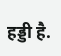हड्डी है.